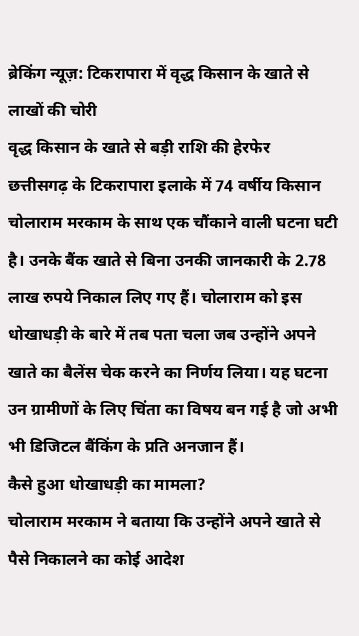ब्रेकिंग न्यूज़: टिकरापारा में वृद्ध किसान के खाते से लाखों की चोरी
वृद्ध किसान के खाते से बड़ी राशि की हेरफेर
छत्तीसगढ़ के टिकरापारा इलाके में 74 वर्षीय किसान चोलाराम मरकाम के साथ एक चौंकाने वाली घटना घटी है। उनके बैंक खाते से बिना उनकी जानकारी के 2.78 लाख रुपये निकाल लिए गए हैं। चोलाराम को इस धोखाधड़ी के बारे में तब पता चला जब उन्होंने अपने खाते का बैलेंस चेक करने का निर्णय लिया। यह घटना उन ग्रामीणों के लिए चिंता का विषय बन गई है जो अभी भी डिजिटल बैंकिंग के प्रति अनजान हैं।
कैसे हुआ धोखाधड़ी का मामला?
चोलाराम मरकाम ने बताया कि उन्होंने अपने खाते से पैसे निकालने का कोई आदेश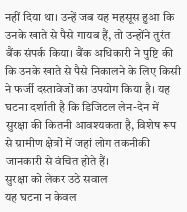नहीं दिया था। उन्हें जब यह महसूस हुआ कि उनके खाते से पैसे गायब हैं, तो उन्होंने तुरंत बैंक संपर्क किया। बैंक अधिकारी ने पुष्टि की कि उनके खाते से पैसे निकालने के लिए किसी ने फर्जी दस्तावेजों का उपयोग किया है। यह घटना दर्शाती है कि डिजिटल लेन-देन में सुरक्षा की कितनी आवश्यकता है, विशेष रूप से ग्रामीण क्षेत्रों में जहां लोग तकनीकी जानकारी से वंचित होते हैं।
सुरक्षा को लेकर उठे सवाल
यह घटना न केवल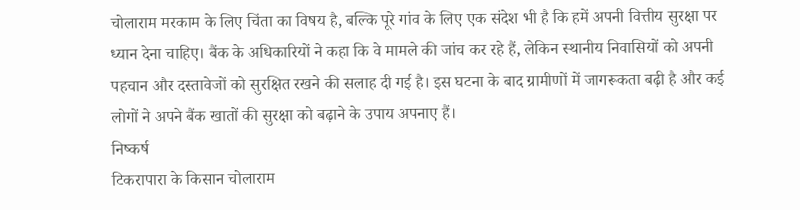चोलाराम मरकाम के लिए चिंता का विषय है, बल्कि पूरे गांव के लिए एक संदेश भी है कि हमें अपनी वित्तीय सुरक्षा पर ध्यान देना चाहिए। बैंक के अधिकारियों ने कहा कि वे मामले की जांच कर रहे हैं, लेकिन स्थानीय निवासियों को अपनी पहचान और दस्तावेजों को सुरक्षित रखने की सलाह दी गई है। इस घटना के बाद ग्रामीणों में जागरूकता बढ़ी है और कई लोगों ने अपने बैंक खातों की सुरक्षा को बढ़ाने के उपाय अपनाए हैं।
निष्कर्ष
टिकरापारा के किसान चोलाराम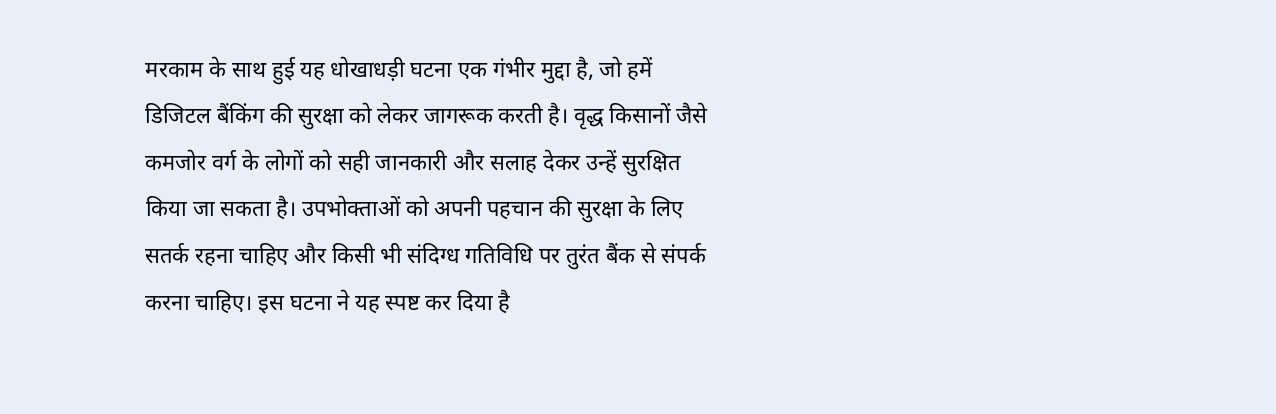मरकाम के साथ हुई यह धोखाधड़ी घटना एक गंभीर मुद्दा है, जो हमें डिजिटल बैंकिंग की सुरक्षा को लेकर जागरूक करती है। वृद्ध किसानों जैसे कमजोर वर्ग के लोगों को सही जानकारी और सलाह देकर उन्हें सुरक्षित किया जा सकता है। उपभोक्ताओं को अपनी पहचान की सुरक्षा के लिए सतर्क रहना चाहिए और किसी भी संदिग्ध गतिविधि पर तुरंत बैंक से संपर्क करना चाहिए। इस घटना ने यह स्पष्ट कर दिया है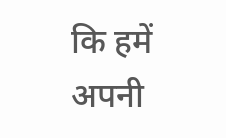कि हमें अपनी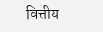वित्तीय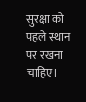सुरक्षा को पहले स्थान पर रखना चाहिए।